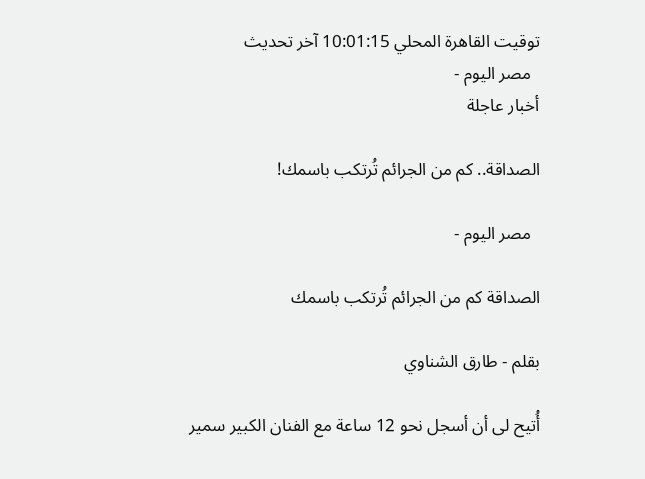توقيت القاهرة المحلي 10:01:15 آخر تحديث
  مصر اليوم -
أخبار عاجلة

الصداقة.. كم من الجرائم تُرتكب باسمك!

  مصر اليوم -

الصداقة كم من الجرائم تُرتكب باسمك

بقلم - طارق الشناوي

أُتيح لى أن أسجل نحو 12 ساعة مع الفنان الكبير سمير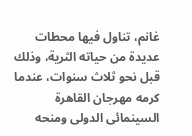غانم، تناول فيها محطات عديدة من حياته الثرية، وذلك قبل نحو ثلاث سنوات، عندما كرمه مهرجان القاهرة السينمائى الدولى ومنحه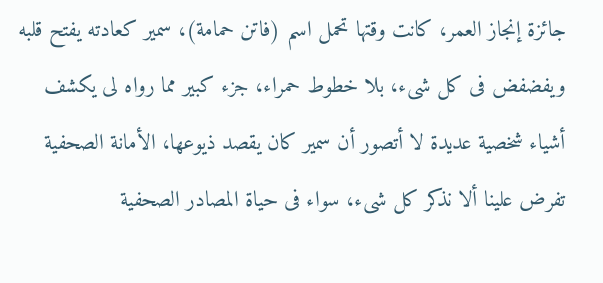جائزة إنجاز العمر، كانت وقتها تحمل اسم (فاتن حمامة)، سمير كعادته يفتح قلبه ويفضفض فى كل شىء، بلا خطوط حمراء، جزء كبير مما رواه لى يكشف أشياء شخصية عديدة لا أتصور أن سمير كان يقصد ذيوعها، الأمانة الصحفية تفرض علينا ألا نذكر كل شىء، سواء فى حياة المصادر الصحفية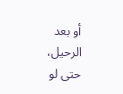أو بعد الرحيل، حتى لو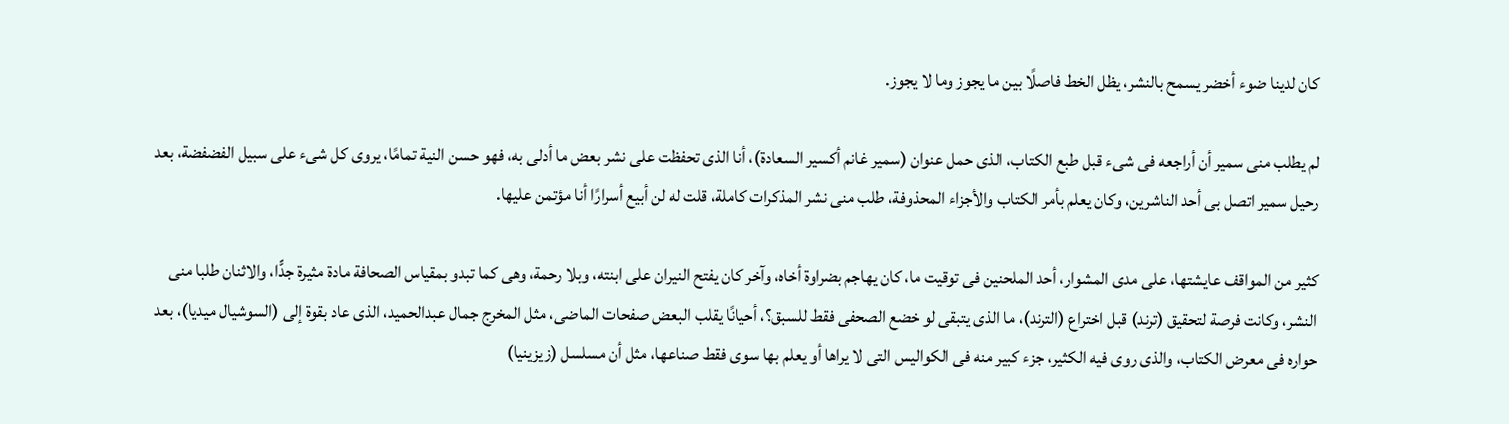كان لدينا ضوء أخضر يسمح بالنشر، يظل الخط فاصلًا بين ما يجوز وما لا يجوز.

لم يطلب منى سمير أن أراجعه فى شىء قبل طبع الكتاب، الذى حمل عنوان (سمير غانم أكسير السعادة)، أنا الذى تحفظت على نشر بعض ما أدلى به، فهو حسن النية تمامًا، يروى كل شىء على سبيل الفضفضة، بعد رحيل سمير اتصل بى أحد الناشرين، وكان يعلم بأمر الكتاب والأجزاء المحذوفة، طلب منى نشر المذكرات كاملة، قلت له لن أبيع أسرارًا أنا مؤتمن عليها.

كثير من المواقف عايشتها، على مدى المشوار، أحد الملحنين فى توقيت ما، كان يهاجم بضراوة أخاه، وآخر كان يفتح النيران على ابنته، وبلا رحمة، وهى كما تبدو بمقياس الصحافة مادة مثيرة جدًّا، والاثنان طلبا منى النشر، وكانت فرصة لتحقيق (ترند) قبل اختراع (الترند)، ما الذى يتبقى لو خضع الصحفى فقط للسبق؟، أحيانًا يقلب البعض صفحات الماضى، مثل المخرج جمال عبدالحميد، الذى عاد بقوة إلى (السوشيال ميديا)، بعد حواره فى معرض الكتاب، والذى روى فيه الكثير، جزء كبير منه فى الكواليس التى لا يراها أو يعلم بها سوى فقط صناعها، مثل أن مسلسل (زيزينيا)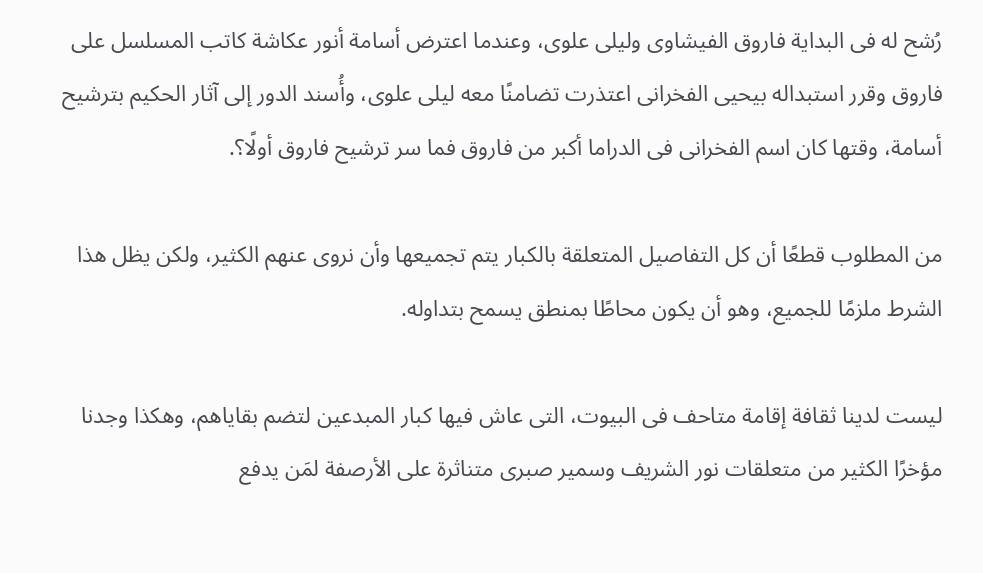رُشح له فى البداية فاروق الفيشاوى وليلى علوى، وعندما اعترض أسامة أنور عكاشة كاتب المسلسل على فاروق وقرر استبداله بيحيى الفخرانى اعتذرت تضامنًا معه ليلى علوى، وأُسند الدور إلى آثار الحكيم بترشيح أسامة، وقتها كان اسم الفخرانى فى الدراما أكبر من فاروق فما سر ترشيح فاروق أولًا؟.

من المطلوب قطعًا أن كل التفاصيل المتعلقة بالكبار يتم تجميعها وأن نروى عنهم الكثير، ولكن يظل هذا الشرط ملزمًا للجميع، وهو أن يكون محاطًا بمنطق يسمح بتداوله.

ليست لدينا ثقافة إقامة متاحف فى البيوت، التى عاش فيها كبار المبدعين لتضم بقاياهم، وهكذا وجدنا مؤخرًا الكثير من متعلقات نور الشريف وسمير صبرى متناثرة على الأرصفة لمَن يدفع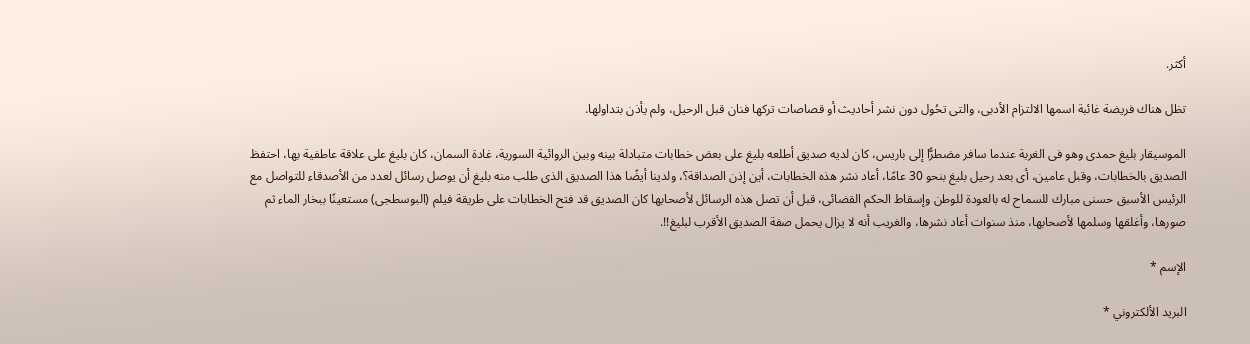أكثر.

تظل هناك فريضة غائبة اسمها الالتزام الأدبى، والتى تحُول دون نشر أحاديث أو قصاصات تركها فنان قبل الرحيل، ولم يأذن بتداولها.

الموسيقار بليغ حمدى وهو فى الغربة عندما سافر مضطرًّا إلى باريس، كان لديه صديق أطلعه بليغ على بعض خطابات متبادلة بينه وبين الروائية السورية، غادة السمان، كان بليغ على علاقة عاطفية بها، احتفظ الصديق بالخطابات، وقبل عامين، أى بعد رحيل بليغ بنحو 30 عامًا، أعاد نشر هذه الخطابات، أين إذن الصداقة؟، ولدينا أيضًا هذا الصديق الذى طلب منه بليغ أن يوصل رسائل لعدد من الأصدقاء للتواصل مع الرئيس الأسبق حسنى مبارك للسماح له بالعودة للوطن وإسقاط الحكم القضائى، قبل أن تصل هذه الرسائل لأصحابها كان الصديق قد فتح الخطابات على طريقة فيلم (البوسطجى) مستعينًا ببخار الماء ثم صورها، وأغلقها وسلمها لأصحابها، منذ سنوات أعاد نشرها، والغريب أنه لا يزال يحمل صفة الصديق الأقرب لبليغ!!.

الإسم *

البريد الألكتروني *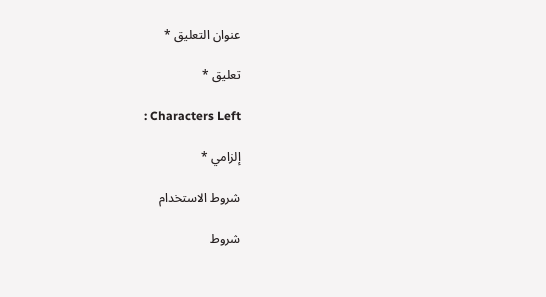عنوان التعليق *

تعليق *

: Characters Left

إلزامي *

شروط الاستخدام

شروط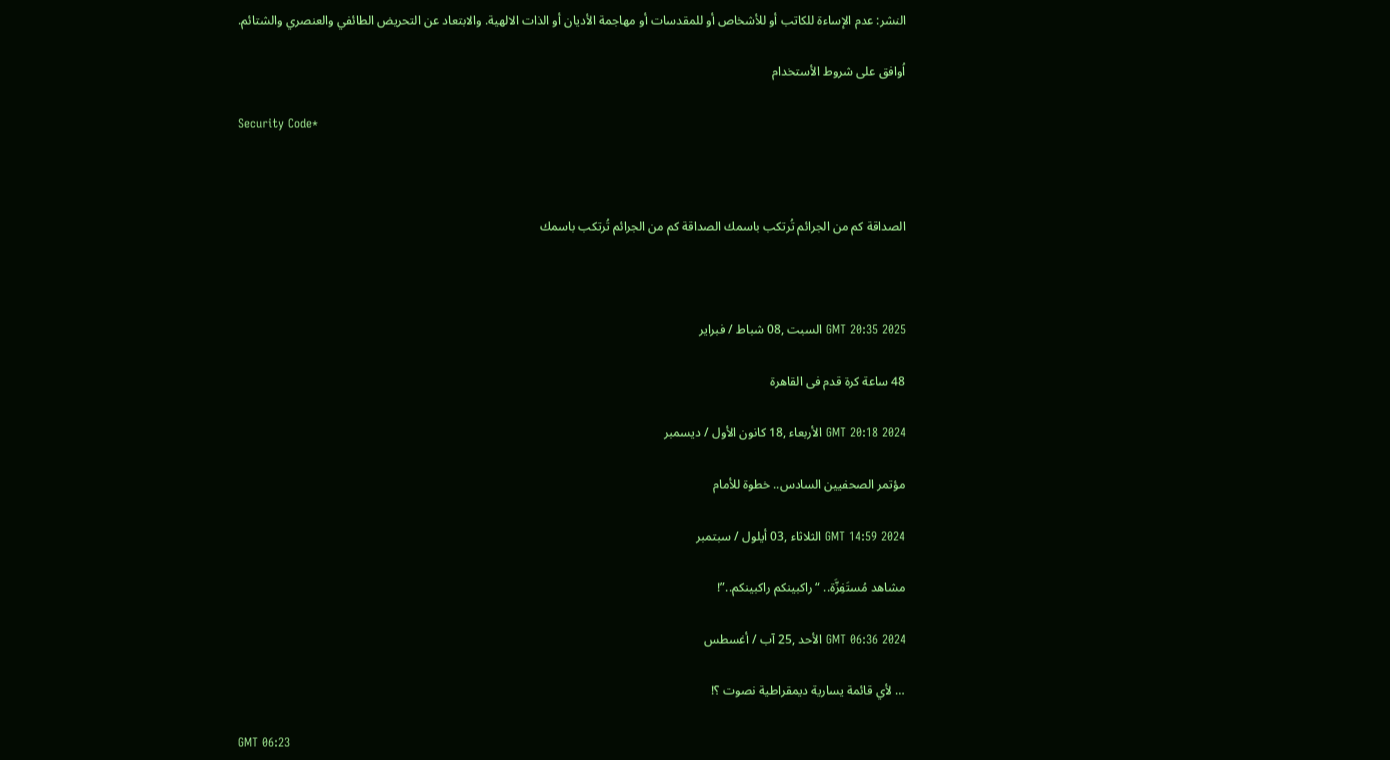النشر: عدم الإساءة للكاتب أو للأشخاص أو للمقدسات أو مهاجمة الأديان أو الذات الالهية. والابتعاد عن التحريض الطائفي والعنصري والشتائم.

اُوافق على شروط الأستخدام

Security Code*



الصداقة كم من الجرائم تُرتكب باسمك الصداقة كم من الجرائم تُرتكب باسمك



GMT 20:35 2025 السبت ,08 شباط / فبراير

48 ساعة كرة قدم فى القاهرة

GMT 20:18 2024 الأربعاء ,18 كانون الأول / ديسمبر

مؤتمر الصحفيين السادس.. خطوة للأمام

GMT 14:59 2024 الثلاثاء ,03 أيلول / سبتمبر

مشاهد مُستَفِزَّة.. “راكبينكم راكبينكم..”!

GMT 06:36 2024 الأحد ,25 آب / أغسطس

… لأي قائمة يسارية ديمقراطية نصوت ؟!

GMT 06:23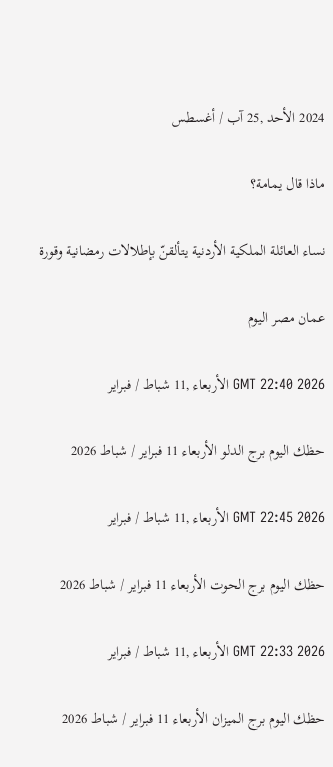2024 الأحد ,25 آب / أغسطس

ماذا قال يمامة؟

نساء العائلة الملكية الأردنية يتألقنّ بإطلالات رمضانية وقورة

عمان مصر اليوم

GMT 22:40 2026 الأربعاء ,11 شباط / فبراير

حظك اليوم برج الدلو الأربعاء 11 فبراير / شباط 2026

GMT 22:45 2026 الأربعاء ,11 شباط / فبراير

حظك اليوم برج الحوت الأربعاء 11 فبراير / شباط 2026

GMT 22:33 2026 الأربعاء ,11 شباط / فبراير

حظك اليوم برج الميزان الأربعاء 11 فبراير / شباط 2026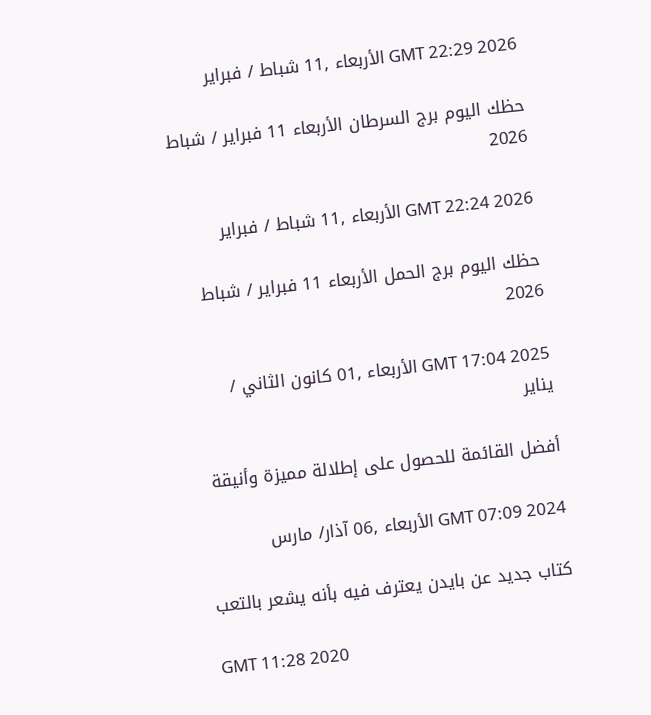GMT 22:29 2026 الأربعاء ,11 شباط / فبراير

حظك اليوم برج السرطان الأربعاء 11 فبراير / شباط 2026

GMT 22:24 2026 الأربعاء ,11 شباط / فبراير

حظك اليوم برج الحمل الأربعاء 11 فبراير / شباط 2026

GMT 17:04 2025 الأربعاء ,01 كانون الثاني / يناير

أفضل القائمة للحصول على إطلالة مميزة وأنيقة

GMT 07:09 2024 الأربعاء ,06 آذار/ مارس

كتاب جديد عن بايدن يعترف فيه بأنه يشعر بالتعب

GMT 11:28 2020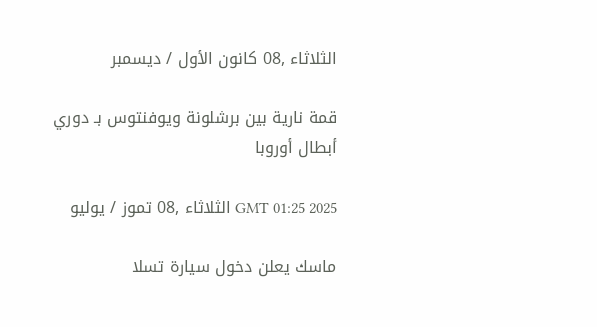الثلاثاء ,08 كانون الأول / ديسمبر

قمة نارية بين برشلونة ويوفنتوس بـ دوري أبطال أوروبا

GMT 01:25 2025 الثلاثاء ,08 تموز / يوليو

ماسك يعلن دخول سيارة تسلا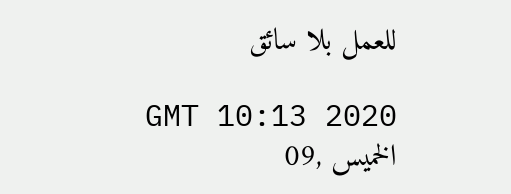للعمل بلا سائق

GMT 10:13 2020 الخميس ,09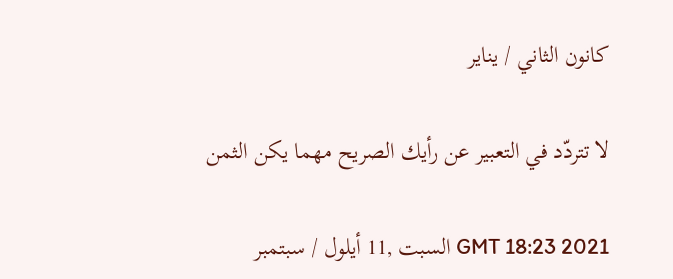كانون الثاني / يناير

لا تتردّد في التعبير عن رأيك الصريح مهما يكن الثمن

GMT 18:23 2021 السبت ,11 أيلول / سبتمبر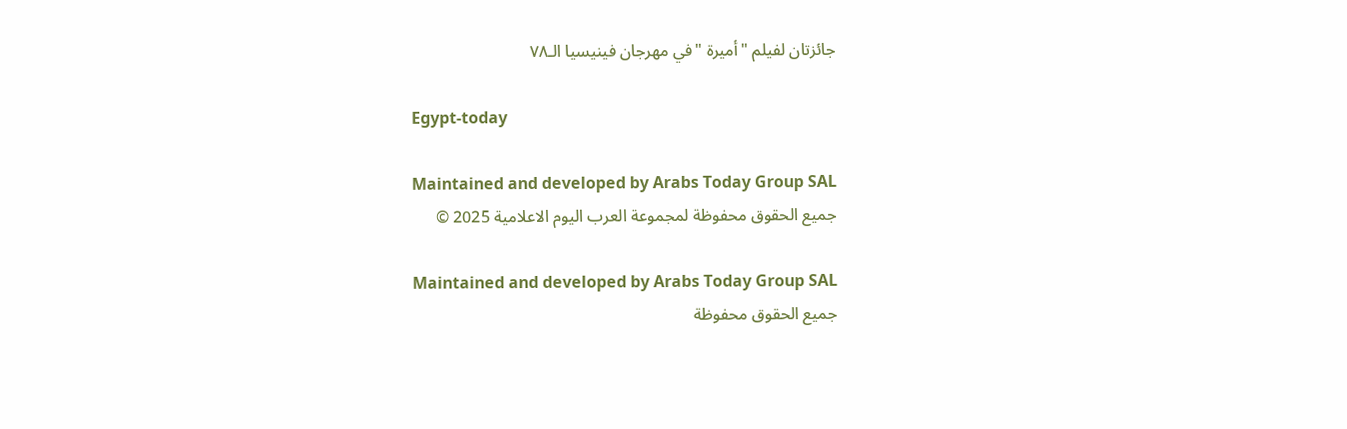جائزتان لفيلم "أميرة "في مهرجان فينيسيا الـ٧٨

Egypt-today

Maintained and developed by Arabs Today Group SAL
جميع الحقوق محفوظة لمجموعة العرب اليوم الاعلامية 2025 ©

Maintained and developed by Arabs Today Group SAL
جميع الحقوق محفوظة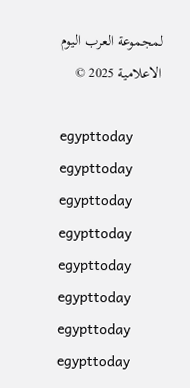لمجموعة العرب اليوم الاعلامية 2025 ©

egypttoday egypttoday egypttoday egypttoday
egypttoday egypttoday egypttoday
egypttoday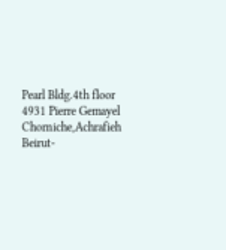Pearl Bldg.4th floor 4931 Pierre Gemayel Chorniche,Achrafieh Beirut-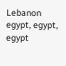Lebanon
egypt, egypt, egypt